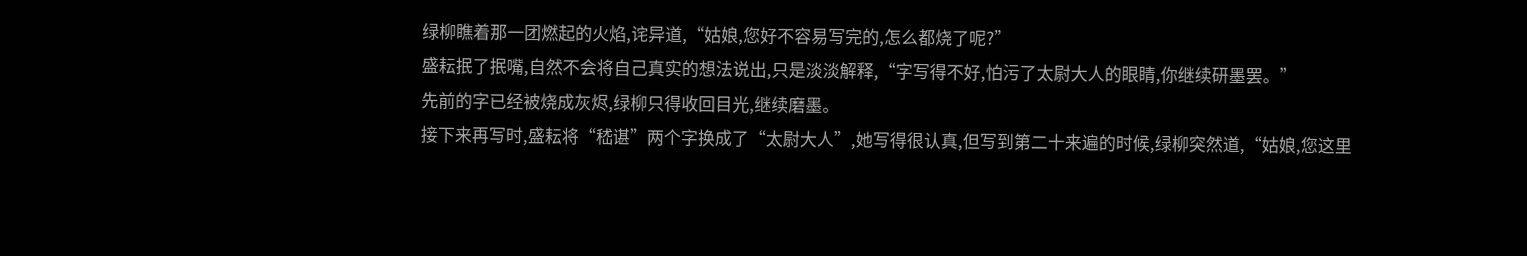绿柳瞧着那一团燃起的火焰,诧异道,“姑娘,您好不容易写完的,怎么都烧了呢?”
盛耘抿了抿嘴,自然不会将自己真实的想法说出,只是淡淡解释,“字写得不好,怕污了太尉大人的眼睛,你继续研墨罢。”
先前的字已经被烧成灰烬,绿柳只得收回目光,继续磨墨。
接下来再写时,盛耘将“嵇谌”两个字换成了“太尉大人”,她写得很认真,但写到第二十来遍的时候,绿柳突然道,“姑娘,您这里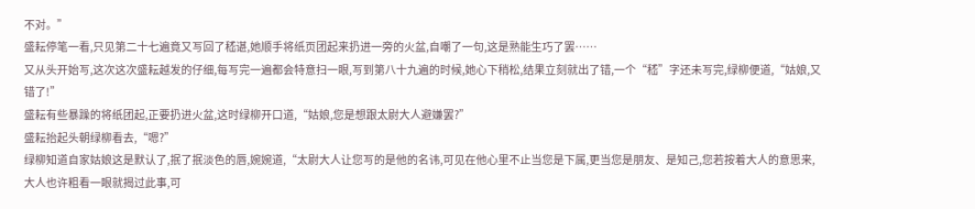不对。”
盛耘停笔一看,只见第二十七遍竟又写回了嵇谌,她顺手将纸页团起来扔进一旁的火盆,自嘲了一句,这是熟能生巧了罢……
又从头开始写,这次这次盛耘越发的仔细,每写完一遍都会特意扫一眼,写到第八十九遍的时候,她心下稍松,结果立刻就出了错,一个“嵇”字还未写完,绿柳便道,“姑娘,又错了!”
盛耘有些暴躁的将纸团起,正要扔进火盆,这时绿柳开口道,“姑娘,您是想跟太尉大人避嫌罢?”
盛耘抬起头朝绿柳看去,“嗯?”
绿柳知道自家姑娘这是默认了,抿了抿淡色的唇,婉婉道,“太尉大人让您写的是他的名讳,可见在他心里不止当您是下属,更当您是朋友、是知己,您若按着大人的意思来,大人也许粗看一眼就揭过此事,可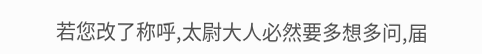若您改了称呼,太尉大人必然要多想多问,届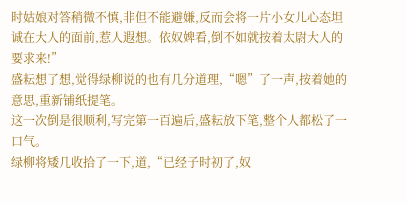时姑娘对答稍微不慎,非但不能避嫌,反而会将一片小女儿心态坦诚在大人的面前,惹人遐想。依奴婢看,倒不如就按着太尉大人的要求来!”
盛耘想了想,觉得绿柳说的也有几分道理,“嗯”了一声,按着她的意思,重新铺纸提笔。
这一次倒是很顺利,写完第一百遍后,盛耘放下笔,整个人都松了一口气。
绿柳将矮几收拾了一下,道,“已经子时初了,奴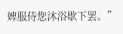婢服侍您沐浴歇下罢。”